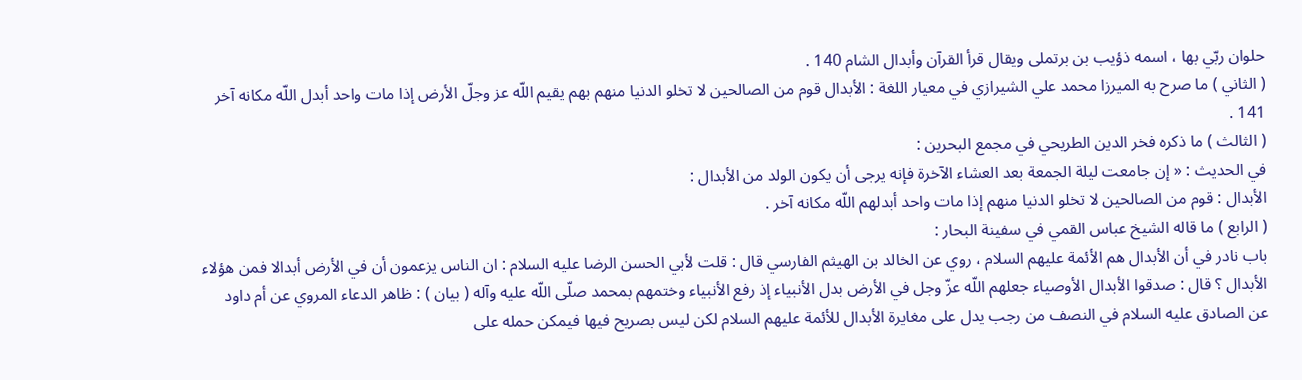حلوان ربّي بها ، اسمه ذؤيب بن برتملى ويقال قرأ القرآن وأبدال الشام 140 .
( الثاني ) ما صرح به الميرزا محمد علي الشيرازي في معيار اللغة : الأبدال قوم من الصالحين لا تخلو الدنيا منهم بهم يقيم اللّه عز وجلّ الأرض إذا مات واحد أبدل اللّه مكانه آخر 141 .
( الثالث ) ما ذكره فخر الدين الطريحي في مجمع البحرين :
في الحديث : « إن جامعت ليلة الجمعة بعد العشاء الآخرة فإنه يرجى أن يكون الولد من الأبدال :
الأبدال : قوم من الصالحين لا تخلو الدنيا منهم إذا مات واحد أبدلهم اللّه مكانه آخر .
( الرابع ) ما قاله الشيخ عباس القمي في سفينة البحار :
باب نادر في أن الأبدال هم الأئمة عليهم السلام ، روي عن الخالد بن الهيثم الفارسي قال : قلت لأبي الحسن الرضا عليه السلام : ان الناس يزعمون أن في الأرض أبدالا فمن هؤلاء الأبدال ؟ قال : صدقوا الأبدال الأوصياء جعلهم اللّه عزّ وجل في الأرض بدل الأنبياء إذ رفع الأنبياء وختمهم بمحمد صلّى اللّه عليه وآله ( بيان ) : ظاهر الدعاء المروي عن أم داود عن الصادق عليه السلام في النصف من رجب يدل على مغايرة الأبدال للأئمة عليهم السلام لكن ليس بصريح فيها فيمكن حمله على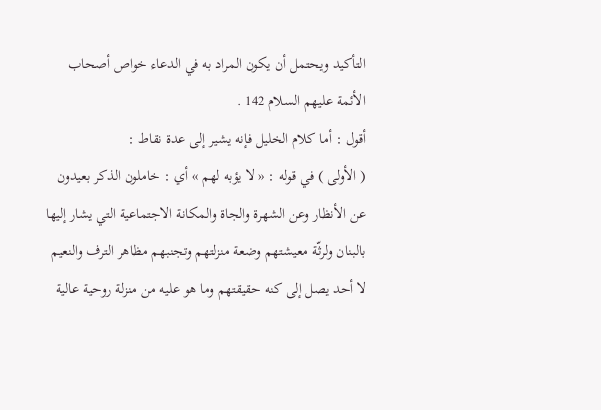التأكيد ويحتمل أن يكون المراد به في الدعاء خواص أصحاب الأئمة عليهم السلام 142 .
أقول : أما كلام الخليل فإنه يشير إلى عدة نقاط :
( الأولى ) في قوله : « لا يؤبه لهم » أي : خاملون الذكر بعيدون عن الأنظار وعن الشهرة والجاة والمكانة الاجتماعية التي يشار إليها بالبنان ولرثّة معيشتهم وضعة منزلتهم وتجنبهم مظاهر الترف والنعيم لا أحد يصل إلى كنه حقيقتهم وما هو عليه من منزلة روحية عالية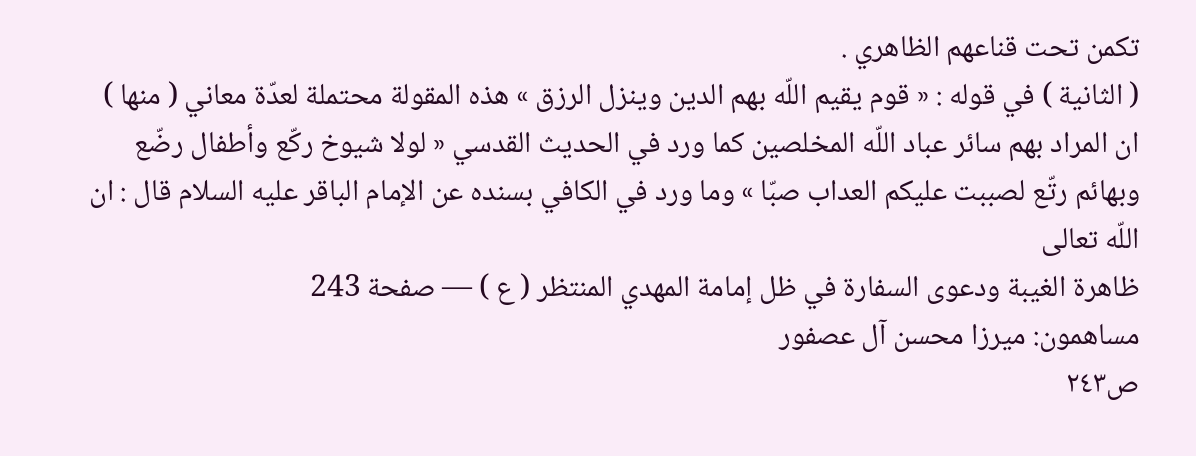تكمن تحت قناعهم الظاهري .
( الثانية ) في قوله : « قوم يقيم اللّه بهم الدين وينزل الرزق » هذه المقولة محتملة لعدّة معاني ( منها ) ان المراد بهم سائر عباد اللّه المخلصين كما ورد في الحديث القدسي « لولا شيوخ ركّع وأطفال رضّع وبهائم رتّع لصببت عليكم العداب صبّا » وما ورد في الكافي بسنده عن الإمام الباقر عليه السلام قال : ان اللّه تعالى
ظاهرة الغيبة ودعوى السفارة في ظل إمامة المهدي المنتظر ( ع ) — صفحة 243
مساهمون: ميرزا محسن آل عصفور
ص٢٤٣